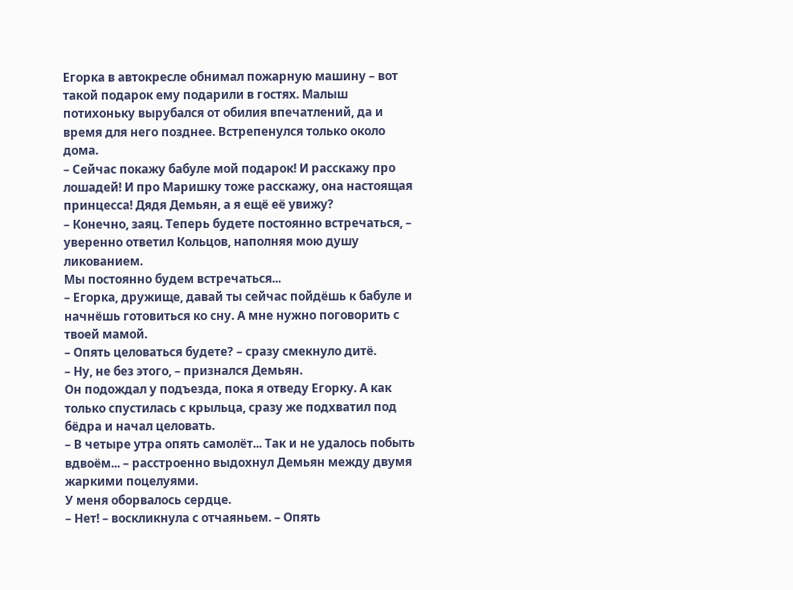Егорка в автокресле обнимал пожарную машину – вот такой подарок ему подарили в гостях. Малыш потихоньку вырубался от обилия впечатлений, да и время для него позднее. Встрепенулся только около дома.
– Сейчас покажу бабуле мой подарок! И расскажу про лошадей! И про Маришку тоже расскажу, она настоящая принцесса! Дядя Демьян, а я ещё её увижу?
– Конечно, заяц. Теперь будете постоянно встречаться, – уверенно ответил Кольцов, наполняя мою душу ликованием.
Мы постоянно будем встречаться...
– Егорка, дружище, давай ты сейчас пойдёшь к бабуле и начнёшь готовиться ко сну. А мне нужно поговорить с твоей мамой.
– Опять целоваться будете? – сразу смекнуло дитё.
– Ну, не без этого, – признался Демьян.
Он подождал у подъезда, пока я отведу Егорку. А как только спустилась с крыльца, сразу же подхватил под бёдра и начал целовать.
– В четыре утра опять самолёт... Так и не удалось побыть вдвоём... – расстроенно выдохнул Демьян между двумя жаркими поцелуями.
У меня оборвалось сердце.
– Нет! – воскликнула с отчаяньем. – Опять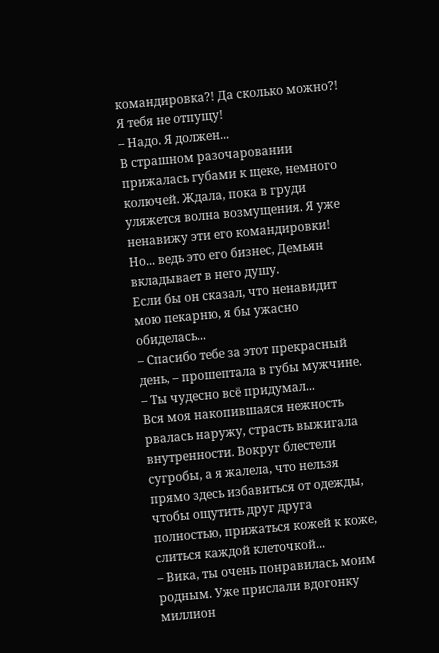командировка?! Да сколько можно?! Я тебя не отпущу!
– Надо. Я должен...
В страшном разочаровании прижалась губами к щеке, немного колючей. Ждала, пока в груди уляжется волна возмущения. Я уже ненавижу эти его командировки! Но... ведь это его бизнес, Демьян вкладывает в него душу.
Если бы он сказал, что ненавидит мою пекарню, я бы ужасно обиделась...
– Спасибо тебе за этот прекрасный день, – прошептала в губы мужчине. – Ты чудесно всё придумал...
Вся моя накопившаяся нежность рвалась наружу, страсть выжигала внутренности. Вокруг блестели сугробы, а я жалела, что нельзя прямо здесь избавиться от одежды, чтобы ощутить друг друга полностью, прижаться кожей к коже, слиться каждой клеточкой...
– Вика, ты очень понравилась моим родным. Уже прислали вдогонку миллион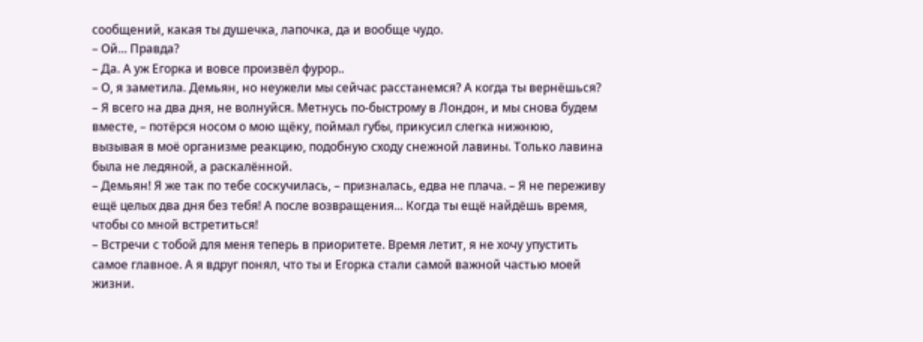сообщений, какая ты душечка, лапочка, да и вообще чудо.
– Ой... Правда?
– Да. А уж Егорка и вовсе произвёл фурор..
– О, я заметила. Демьян, но неужели мы сейчас расстанемся? А когда ты вернёшься?
– Я всего на два дня, не волнуйся. Метнусь по-быстрому в Лондон, и мы снова будем вместе, – потёрся носом о мою щёку, поймал губы, прикусил слегка нижнюю, вызывая в моё организме реакцию, подобную сходу снежной лавины. Только лавина была не ледяной, а раскалённой.
– Демьян! Я же так по тебе соскучилась, – призналась, едва не плача. – Я не переживу ещё целых два дня без тебя! А после возвращения... Когда ты ещё найдёшь время, чтобы со мной встретиться!
– Встречи с тобой для меня теперь в приоритете. Время летит, я не хочу упустить самое главное. А я вдруг понял, что ты и Егорка стали самой важной частью моей жизни.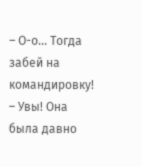– О-о... Тогда забей на командировку!
– Увы! Она была давно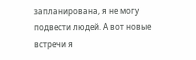запланирована, я не могу подвести людей. А вот новые встречи я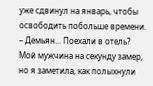уже сдвинул на январь, чтобы освободить побольше времени.
– Демьян... Поехали в отель?
Мой мужчина на секунду замер, но я заметила, как полыхнули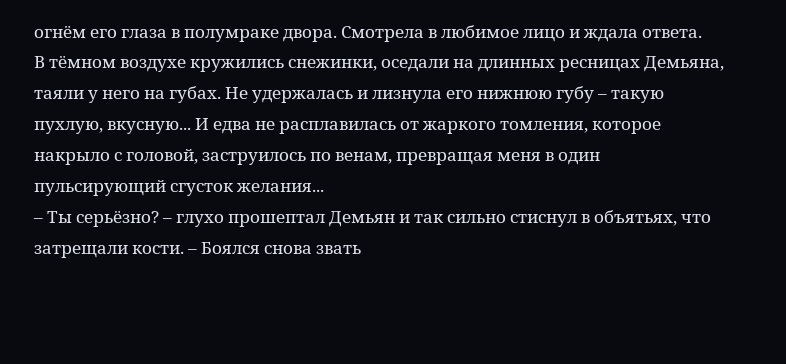огнём его глаза в полумраке двора. Смотрела в любимое лицо и ждала ответа.
В тёмном воздухе кружились снежинки, оседали на длинных ресницах Демьяна, таяли у него на губах. Не удержалась и лизнула его нижнюю губу – такую пухлую, вкусную... И едва не расплавилась от жаркого томления, которое накрыло с головой, заструилось по венам, превращая меня в один пульсирующий сгусток желания...
– Ты серьёзно? – глухо прошептал Демьян и так сильно стиснул в объятьях, что затрещали кости. – Боялся снова звать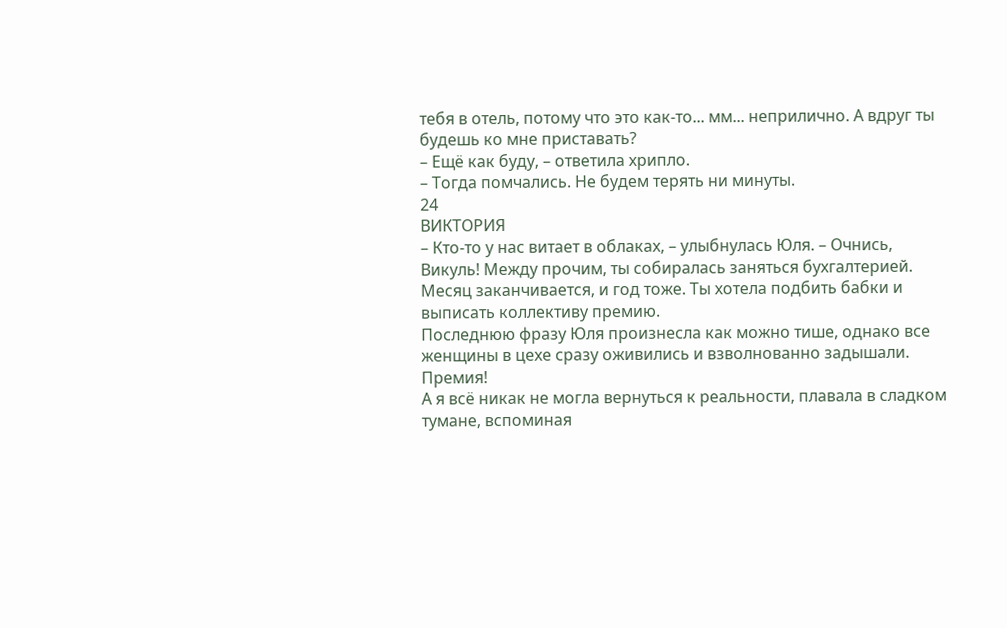тебя в отель, потому что это как-то... мм... неприлично. А вдруг ты будешь ко мне приставать?
– Ещё как буду, – ответила хрипло.
– Тогда помчались. Не будем терять ни минуты.
24
ВИКТОРИЯ
– Кто-то у нас витает в облаках, – улыбнулась Юля. – Очнись, Викуль! Между прочим, ты собиралась заняться бухгалтерией. Месяц заканчивается, и год тоже. Ты хотела подбить бабки и выписать коллективу премию.
Последнюю фразу Юля произнесла как можно тише, однако все женщины в цехе сразу оживились и взволнованно задышали.
Премия!
А я всё никак не могла вернуться к реальности, плавала в сладком тумане, вспоминая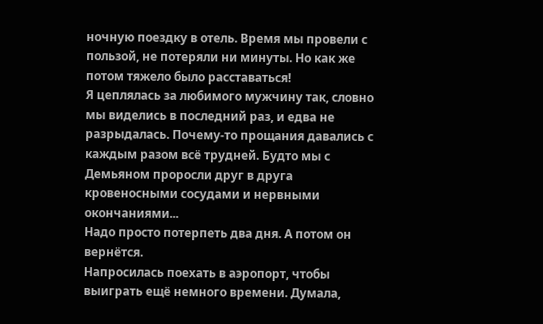ночную поездку в отель. Время мы провели с пользой, не потеряли ни минуты. Но как же потом тяжело было расставаться!
Я цеплялась за любимого мужчину так, словно мы виделись в последний раз, и едва не разрыдалась. Почему-то прощания давались с каждым разом всё трудней. Будто мы с Демьяном проросли друг в друга кровеносными сосудами и нервными окончаниями...
Надо просто потерпеть два дня. А потом он вернётся.
Напросилась поехать в аэропорт, чтобы выиграть ещё немного времени. Думала,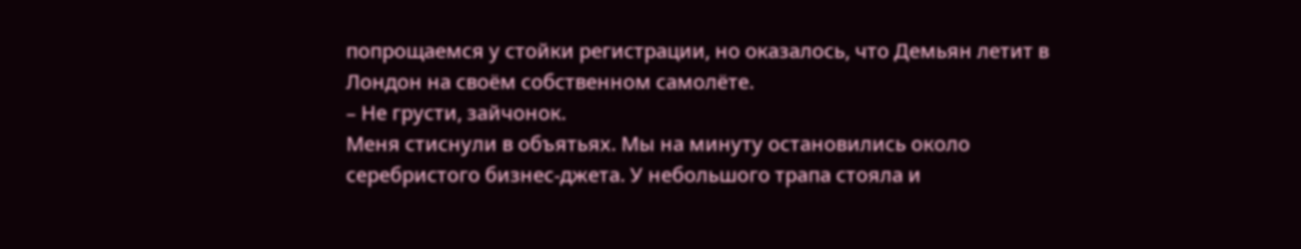попрощаемся у стойки регистрации, но оказалось, что Демьян летит в Лондон на своём собственном самолёте.
– Не грусти, зайчонок.
Меня стиснули в объятьях. Мы на минуту остановились около серебристого бизнес-джета. У небольшого трапа стояла и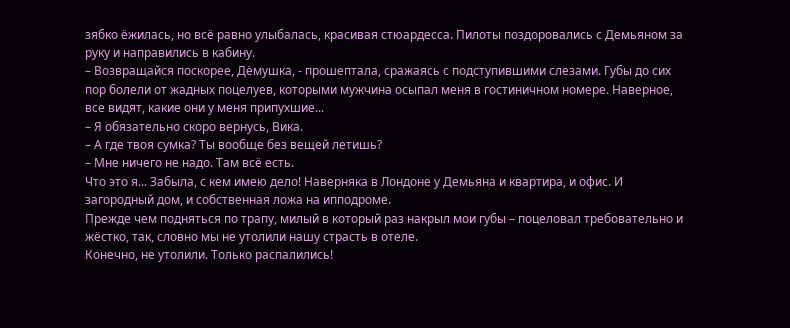зябко ёжилась, но всё равно улыбалась, красивая стюардесса. Пилоты поздоровались с Демьяном за руку и направились в кабину.
– Возвращайся поскорее, Дёмушка, - прошептала, сражаясь с подступившими слезами. Губы до сих пор болели от жадных поцелуев, которыми мужчина осыпал меня в гостиничном номере. Наверное, все видят, какие они у меня припухшие...
– Я обязательно скоро вернусь, Вика.
– А где твоя сумка? Ты вообще без вещей летишь?
– Мне ничего не надо. Там всё есть.
Что это я... Забыла, с кем имею дело! Наверняка в Лондоне у Демьяна и квартира, и офис. И загородный дом, и собственная ложа на ипподроме.
Прежде чем подняться по трапу, милый в который раз накрыл мои губы – поцеловал требовательно и жёстко, так, словно мы не утолили нашу страсть в отеле.
Конечно, не утолили. Только распалились!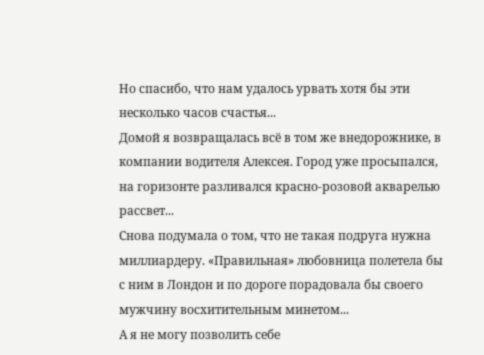Но спасибо, что нам удалось урвать хотя бы эти несколько часов счастья...
Домой я возвращалась всё в том же внедорожнике, в компании водителя Алексея. Город уже просыпался, на горизонте разливался красно-розовой акварелью рассвет...
Снова подумала о том, что не такая подруга нужна миллиардеру. «Правильная» любовница полетела бы с ним в Лондон и по дороге порадовала бы своего мужчину восхитительным минетом...
А я не могу позволить себе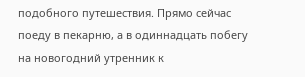подобного путешествия. Прямо сейчас поеду в пекарню, а в одиннадцать побегу на новогодний утренник к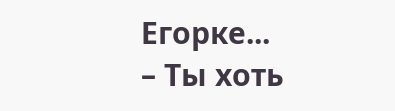Егорке...
– Ты хоть